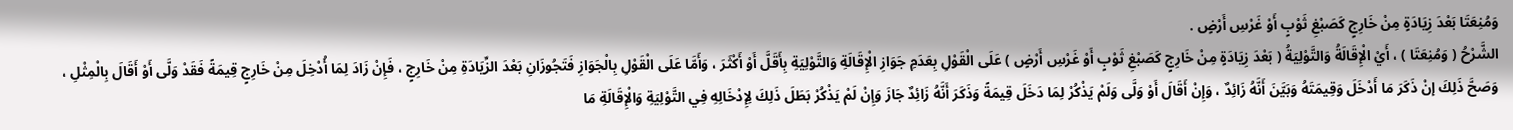وَمُنِعَتَا بَعْدَ زِيَادَةٍ مِنْ خَارِجٍ كَصَبْغِ ثَوْبٍ أَوْ غَرْسِ أَرْضٍ .
الشَّرْحُ ( وَمُنِعَتَا ) ، أَيْ الْإِقَالَةُ وَالتَّوْلِيَةُ ( بَعْدَ زِيَادَةٍ مِنْ خَارِجٍ كَصَبْغِ ثَوْبٍ أَوْ غَرْسِ أَرْضٍ ) عَلَى الْقَوْلِ بِعَدَمِ جَوَازِ الْإِقَالَةِ وَالتَّوْلِيَةِ بِأَقَلَّ أَوْ أَكْثَرَ ، وَأَمَّا عَلَى الْقَوْلِ بِالْجَوَازِ فَتَجُوزَانِ بَعْدَ الزِّيَادَةِ مِنْ خَارِجٍ ، فَإِنْ زَادَ لِمَا أُدْخِلَ مِنْ خَارِجٍ قِيمَةً فَقَدْ وَلَّى أَوْ أَقَالَ بِالْمِثْلِ ، وَصَحَّ ذَلِكَ إنْ ذَكَرَ مَا أَدْخَلَ وَقِيمَتَهُ وَبَيَّنَ أَنَّهُ زَائِدٌ ، وَإِنْ أَقَالَ أَوْ وَلَّى وَلَمْ يَذْكُرْ لِمَا دَخَلَ قِيمَةً وَذَكَرَ أَنَّهُ زَائِدٌ جَازَ وَإِنْ لَمْ يَذْكُرْ بَطَلَ ذَلِكَ لِإِدْخَالِهِ فِي التَّوْلِيَةِ وَالْإِقَالَةِ مَا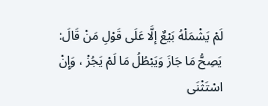لَمْ يَشْمَلْهُ بَيْعٌ إلَّا عَلَى قَوْلِ مَنْ قَالَ: يَصِحُّ مَا جَازَ وَيَبْطُلُ مَا لَمْ يَجُزْ ، وَإِنْ اسْتَثْنَى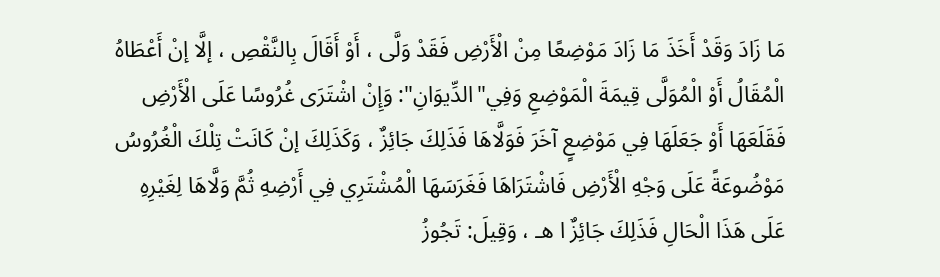مَا زَادَ وَقَدْ أَخَذَ مَا زَادَ مَوْضِعًا مِنْ الْأَرْضِ فَقَدْ وَلَّى ، أَوْ أَقَالَ بِالنَّقْصِ ، إلَّا إنْ أَعْطَاهُ الْمُقَالُ أَوْ الْمُوَلَّى قِيمَةَ الْمَوْضِعِ وَفِي"الدِّيوَانِ": وَإِنْ اشْتَرَى غُرُوسًا عَلَى الْأَرْضِ فَقَلَعَهَا أَوْ جَعَلَهَا فِي مَوْضِعٍ آخَرَ فَوَلَّاهَا فَذَلِكَ جَائِزٌ ، وَكَذَلِكَ إنْ كَانَتْ تِلْكَ الْغُرُوسُ مَوْضُوعَةً عَلَى وَجْهِ الْأَرْضِ فَاشْتَرَاهَا فَغَرَسَهَا الْمُشْتَرِي فِي أَرْضِهِ ثُمَّ وَلَّاهَا لِغَيْرِهِ عَلَى هَذَا الْحَالِ فَذَلِكَ جَائِزٌ ا هـ ، وَقِيلَ: تَجُوزُ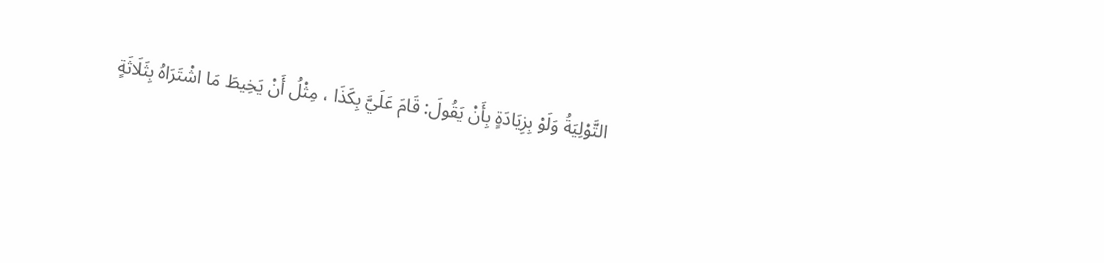التَّوْلِيَةُ وَلَوْ بِزِيَادَةٍ بِأَنْ يَقُولَ: قَامَ عَلَيَّ بِكَذَا ، مِثْلُ أَنْ يَخِيطَ مَا اشْتَرَاهُ بِثَلَاثَةٍ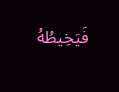فَيَخِيطُهُ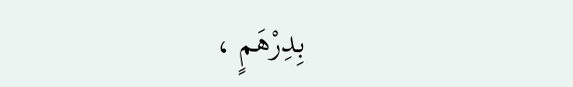بِدِرْهَمٍ ،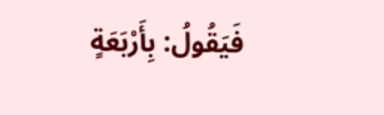فَيَقُولُ: بِأَرْبَعَةٍ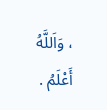، وَاَللَّهُ أَعْلَمُ .